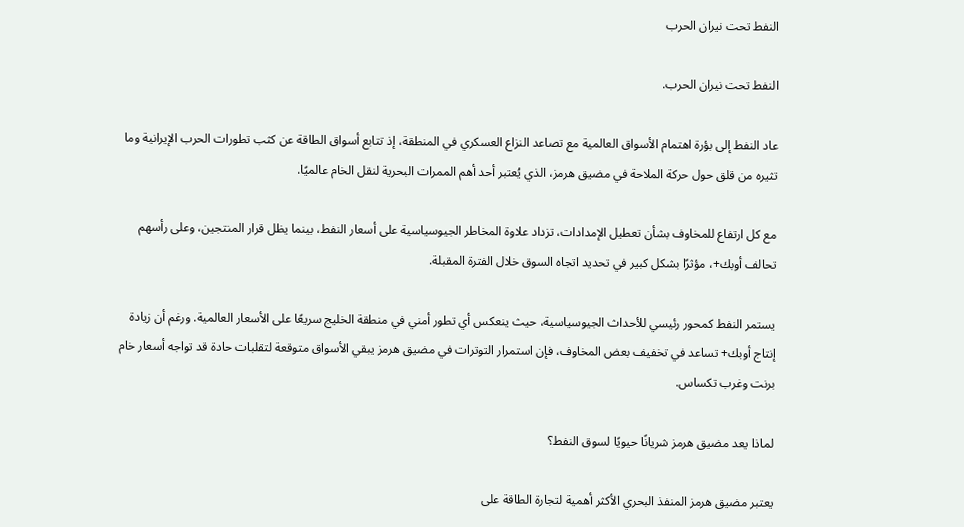النفط تحت نيران الحرب

النفط تحت نيران الحرب.

عاد النفط إلى بؤرة اهتمام الأسواق العالمية مع تصاعد النزاع العسكري في المنطقة، إذ تتابع أسواق الطاقة عن كثب تطورات الحرب الإيرانية وما تثيره من قلق حول حركة الملاحة في مضيق هرمز، الذي يُعتبر أحد أهم الممرات البحرية لنقل الخام عالميًا.

مع كل ارتفاع للمخاوف بشأن تعطيل الإمدادات، تزداد علاوة المخاطر الجيوسياسية على أسعار النفط، بينما يظل قرار المنتجين، وعلى رأسهم تحالف أوبك+، مؤثرًا بشكل كبير في تحديد اتجاه السوق خلال الفترة المقبلة.

يستمر النفط كمحور رئيسي للأحداث الجيوسياسية، حيث ينعكس أي تطور أمني في منطقة الخليج سريعًا على الأسعار العالمية. ورغم أن زيادة إنتاج أوبك+ تساعد في تخفيف بعض المخاوف، فإن استمرار التوترات في مضيق هرمز يبقي الأسواق متوقعة لتقلبات حادة قد تواجه أسعار خام برنت وغرب تكساس.

لماذا يعد مضيق هرمز شريانًا حيويًا لسوق النفط؟

يعتبر مضيق هرمز المنفذ البحري الأكثر أهمية لتجارة الطاقة على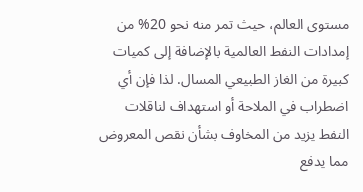مستوى العالم، حيث تمر منه نحو 20% من إمدادات النفط العالمية بالإضافة إلى كميات كبيرة من الغاز الطبيعي المسال. لذا فإن أي اضطراب في الملاحة أو استهداف لناقلات النفط يزيد من المخاوف بشأن نقص المعروض مما يدفع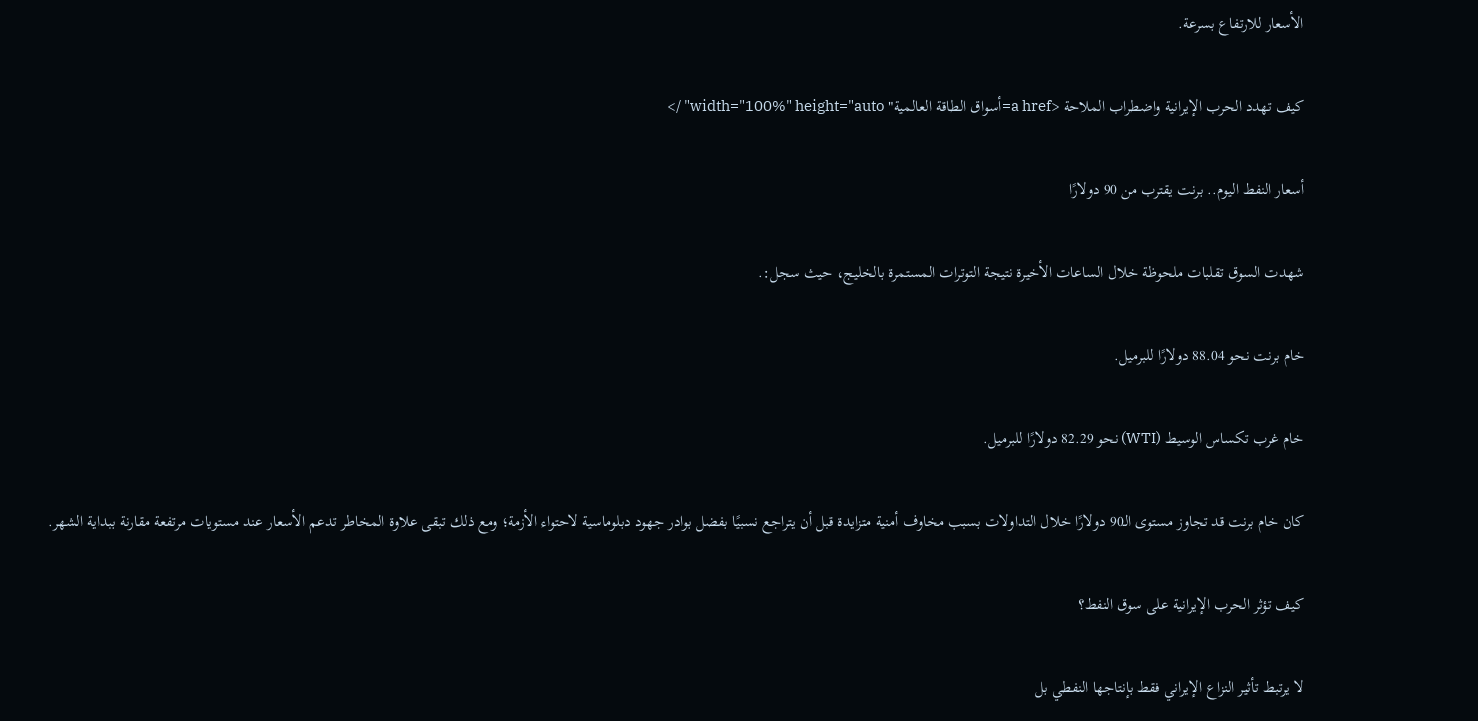الأسعار للارتفاع بسرعة.

كيف تهدد الحرب الإيرانية واضطراب الملاحة <a href=أسواق الطاقة العالمية" width="100%" height="auto" />

أسعار النفط اليوم.. برنت يقترب من 90 دولارًا

شهدت السوق تقلبات ملحوظة خلال الساعات الأخيرة نتيجة التوترات المستمرة بالخليج، حيث سجل:.

خام برنت نحو 88.04 دولارًا للبرميل.

خام غرب تكساس الوسيط (WTI) نحو 82.29 دولارًا للبرميل.

كان خام برنت قد تجاوز مستوى الـ90 دولارًا خلال التداولات بسبب مخاوف أمنية متزايدة قبل أن يتراجع نسبيًا بفضل بوادر جهود دبلوماسية لاحتواء الأزمة؛ ومع ذلك تبقى علاوة المخاطر تدعم الأسعار عند مستويات مرتفعة مقارنة ببداية الشهر.

كيف تؤثر الحرب الإيرانية على سوق النفط؟

لا يرتبط تأثير النزاع الإيراني فقط بإنتاجها النفطي بل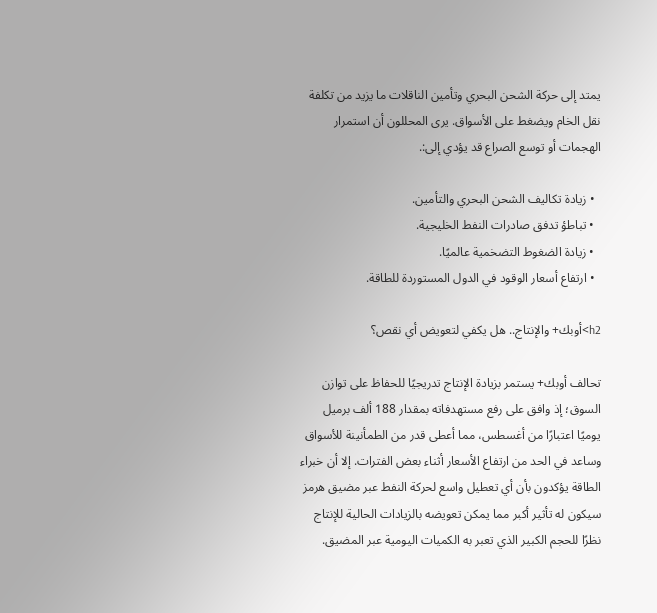يمتد إلى حركة الشحن البحري وتأمين الناقلات ما يزيد من تكلفة نقل الخام ويضغط على الأسواق. يرى المحللون أن استمرار الهجمات أو توسع الصراع قد يؤدي إلى:.

  • زيادة تكاليف الشحن البحري والتأمين.
  • تباطؤ تدفق صادرات النفط الخليجية.
  • زيادة الضغوط التضخمية عالميًا.
  • ارتفاع أسعار الوقود في الدول المستوردة للطاقة.

h2>أوبك+ والإنتاج.. هل يكفي لتعويض أي نقص؟

تحالف أوبك+ يستمر بزيادة الإنتاج تدريجيًا للحفاظ على توازن السوق؛ إذ وافق على رفع مستهدفاته بمقدار 188 ألف برميل يوميًا اعتبارًا من أغسطس، مما أعطى قدر من الطمأنينة للأسواق وساعد في الحد من ارتفاع الأسعار أثناء بعض الفترات. إلا أن خبراء الطاقة يؤكدون بأن أي تعطيل واسع لحركة النفط عبر مضيق هرمز سيكون له تأثير أكبر مما يمكن تعويضه بالزيادات الحالية للإنتاج نظرًا للحجم الكبير الذي تعبر به الكميات اليومية عبر المضيق.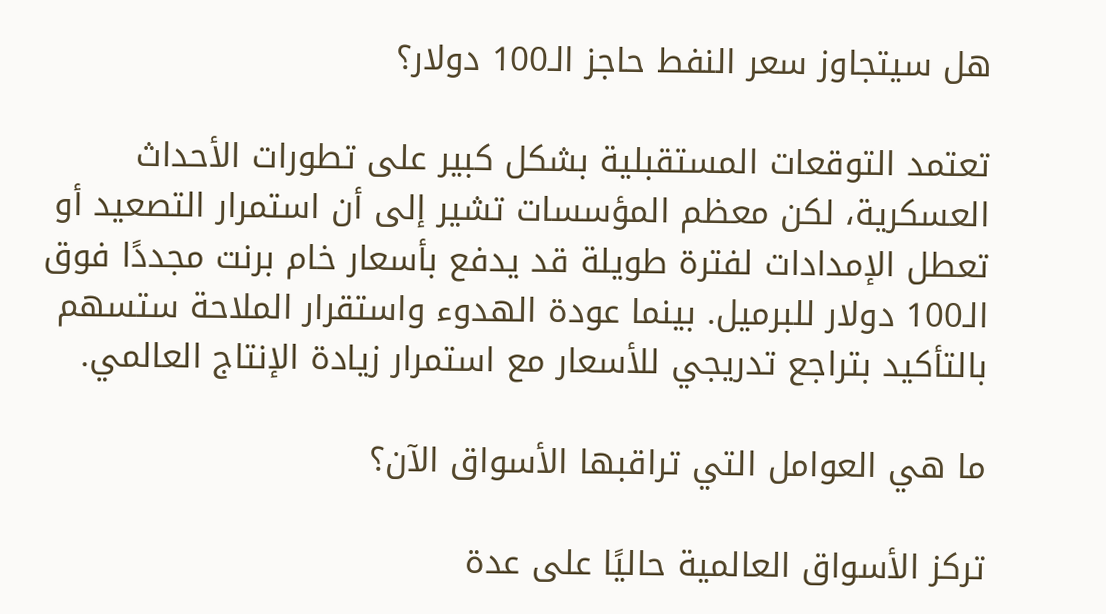هل سيتجاوز سعر النفط حاجز الـ100 دولار؟

تعتمد التوقعات المستقبلية بشكل كبير على تطورات الأحداث العسكرية، لكن معظم المؤسسات تشير إلى أن استمرار التصعيد أو تعطل الإمدادات لفترة طويلة قد يدفع بأسعار خام برنت مجددًا فوق الـ100 دولار للبرميل. بينما عودة الهدوء واستقرار الملاحة ستسهم بالتأكيد بتراجع تدريجي للأسعار مع استمرار زيادة الإنتاج العالمي.

ما هي العوامل التي تراقبها الأسواق الآن؟

تركز الأسواق العالمية حاليًا على عدة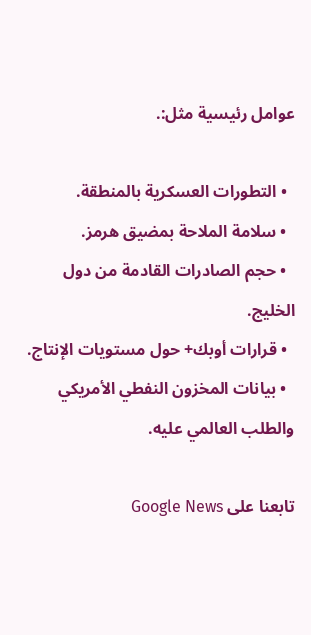عوامل رئيسية مثل:.

  • التطورات العسكرية بالمنطقة.
  • سلامة الملاحة بمضيق هرمز.
  • حجم الصادرات القادمة من دول الخليج.
  • قرارات أوبك+ حول مستويات الإنتاج.
  • بيانات المخزون النفطي الأمريكي والطلب العالمي عليه.

تابعنا على Google News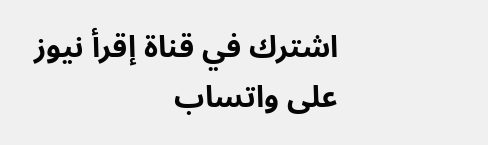اشترك في قناة إقرأ نيوز على واتساب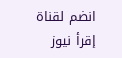انضم لقناة إقرأ نيوز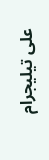على تيليجرام